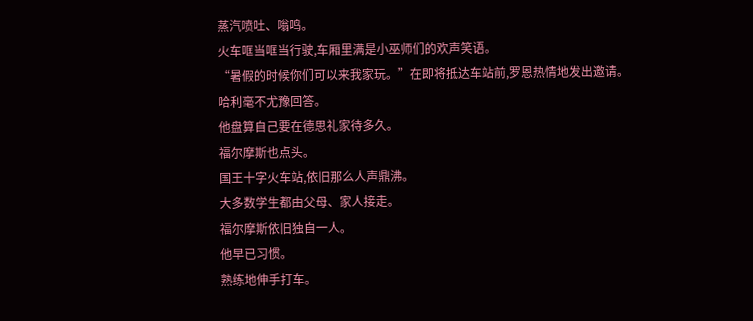蒸汽喷吐、嗡鸣。
火车哐当哐当行驶,车厢里满是小巫师们的欢声笑语。
“暑假的时候你们可以来我家玩。”在即将抵达车站前,罗恩热情地发出邀请。
哈利毫不尤豫回答。
他盘算自己要在德思礼家待多久。
福尔摩斯也点头。
国王十字火车站,依旧那么人声鼎沸。
大多数学生都由父母、家人接走。
福尔摩斯依旧独自一人。
他早已习惯。
熟练地伸手打车。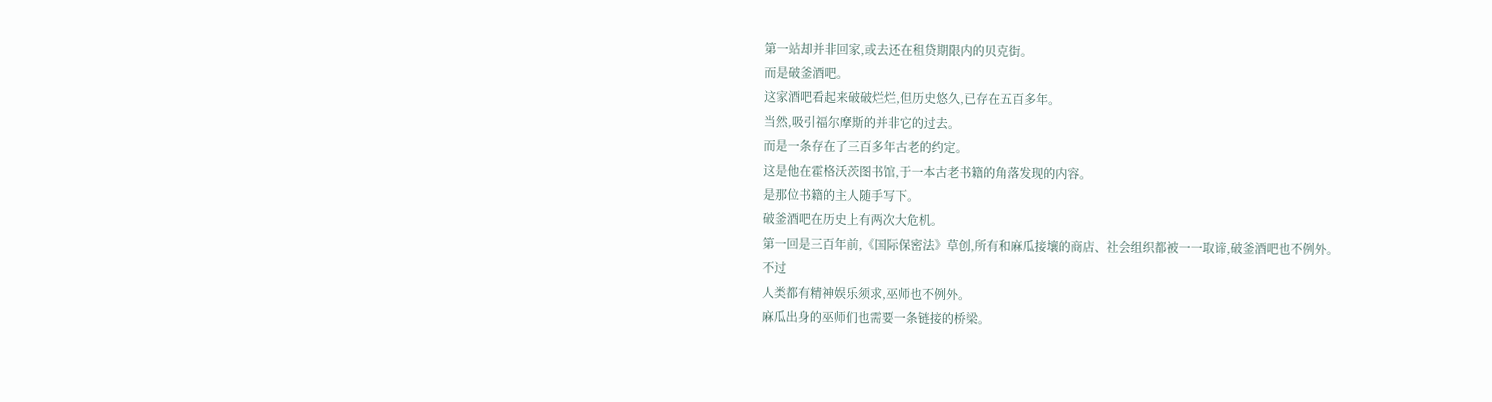第一站却并非回家,或去还在租贷期限内的贝克街。
而是破釜酒吧。
这家酒吧看起来破破烂烂,但历史悠久,已存在五百多年。
当然,吸引福尔摩斯的并非它的过去。
而是一条存在了三百多年古老的约定。
这是他在霍格沃茨图书馆,于一本古老书籍的角落发现的内容。
是那位书籍的主人随手写下。
破釜酒吧在历史上有两次大危机。
第一回是三百年前,《国际保密法》草创,所有和麻瓜接壤的商店、社会组织都被一一取谛,破釜酒吧也不例外。
不过
人类都有精神娱乐须求,巫师也不例外。
麻瓜出身的巫师们也需要一条链接的桥梁。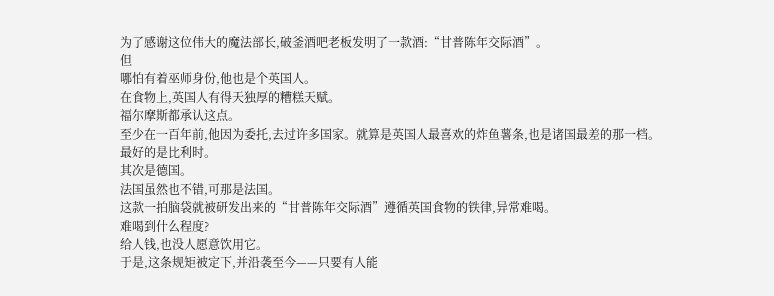为了感谢这位伟大的魔法部长,破釜酒吧老板发明了一款酒:“甘普陈年交际酒”。
但
哪怕有着巫师身份,他也是个英国人。
在食物上,英国人有得天独厚的糟糕天赋。
福尔摩斯都承认这点。
至少在一百年前,他因为委托,去过许多国家。就算是英国人最喜欢的炸鱼薯条,也是诸国最差的那一档。
最好的是比利时。
其次是德国。
法国虽然也不错,可那是法国。
这款一拍脑袋就被研发出来的“甘普陈年交际酒”遵循英国食物的铁律,异常难喝。
难喝到什么程度?
给人钱,也没人愿意饮用它。
于是,这条规矩被定下,并沿袭至今——只要有人能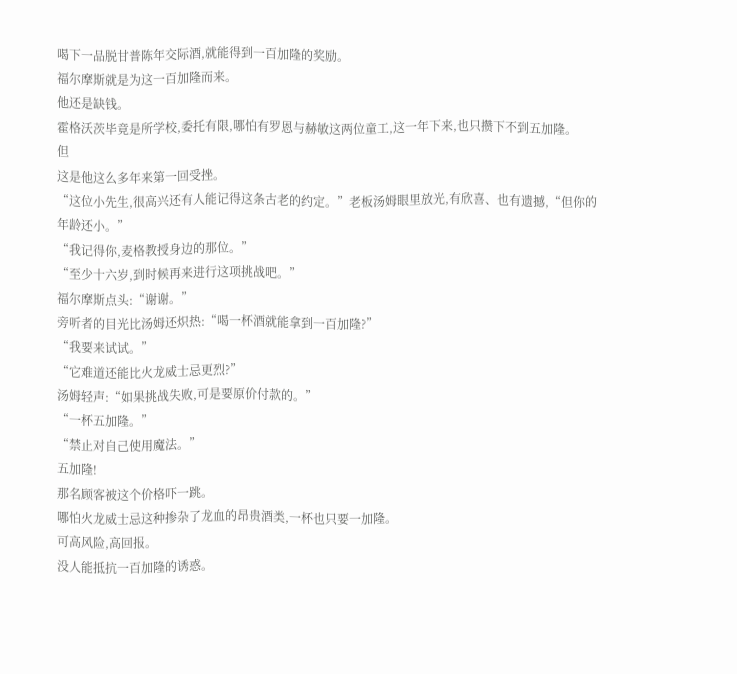喝下一品脱甘普陈年交际酒,就能得到一百加隆的奖励。
福尔摩斯就是为这一百加隆而来。
他还是缺钱。
霍格沃茨毕竟是所学校,委托有限,哪怕有罗恩与赫敏这两位童工,这一年下来,也只攒下不到五加隆。
但
这是他这么多年来第一回受挫。
“这位小先生,很高兴还有人能记得这条古老的约定。”老板汤姆眼里放光,有欣喜、也有遗撼,“但你的年龄还小。”
“我记得你,麦格教授身边的那位。”
“至少十六岁,到时候再来进行这项挑战吧。”
福尔摩斯点头:“谢谢。”
旁听者的目光比汤姆还炽热:“喝一杯酒就能拿到一百加隆?”
“我要来试试。”
“它难道还能比火龙威士忌更烈?”
汤姆轻声:“如果挑战失败,可是要原价付款的。”
“一杯五加隆。”
“禁止对自己使用魔法。”
五加隆!
那名顾客被这个价格吓一跳。
哪怕火龙威士忌这种掺杂了龙血的昂贵酒类,一杯也只要一加隆。
可高风险,高回报。
没人能抵抗一百加隆的诱惑。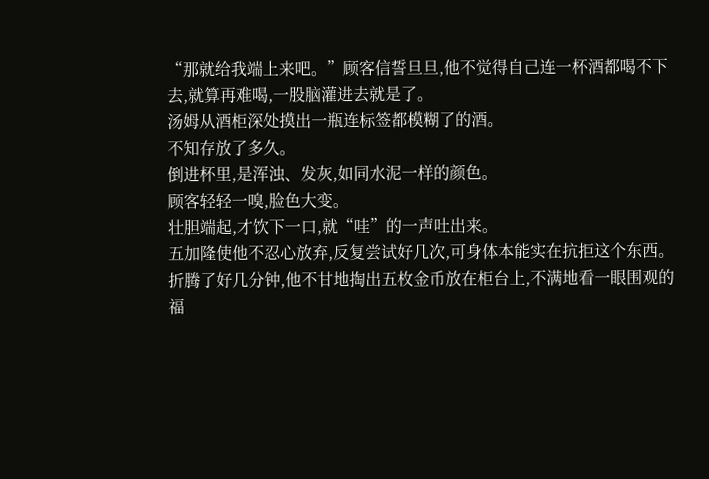“那就给我端上来吧。”顾客信誓旦旦,他不觉得自己连一杯酒都喝不下去,就算再难喝,一股脑灌进去就是了。
汤姆从酒柜深处摸出一瓶连标签都模糊了的酒。
不知存放了多久。
倒进杯里,是浑浊、发灰,如同水泥一样的颜色。
顾客轻轻一嗅,脸色大变。
壮胆端起,才饮下一口,就“哇”的一声吐出来。
五加隆使他不忍心放弃,反复尝试好几次,可身体本能实在抗拒这个东西。
折腾了好几分钟,他不甘地掏出五枚金币放在柜台上,不满地看一眼围观的福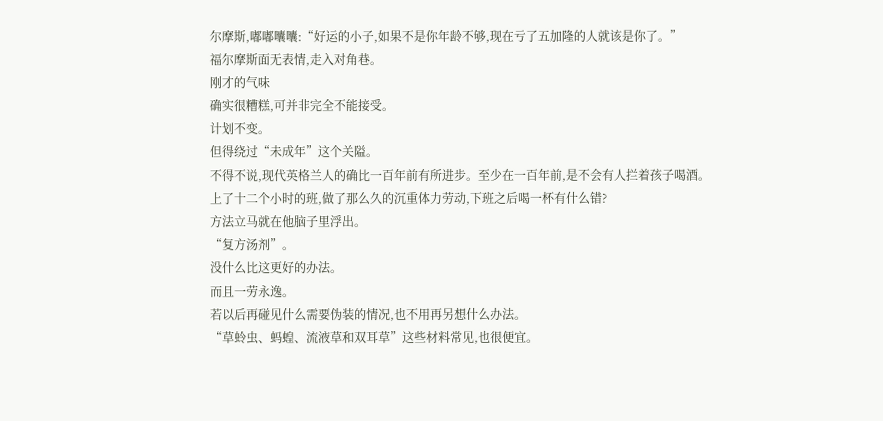尔摩斯,嘟嘟囔囔:“好运的小子,如果不是你年龄不够,现在亏了五加隆的人就该是你了。”
福尔摩斯面无表情,走入对角巷。
刚才的气味
确实很糟糕,可并非完全不能接受。
计划不变。
但得绕过“未成年”这个关隘。
不得不说,现代英格兰人的确比一百年前有所进步。至少在一百年前,是不会有人拦着孩子喝酒。
上了十二个小时的班,做了那么久的沉重体力劳动,下班之后喝一杯有什么错?
方法立马就在他脑子里浮出。
“复方汤剂”。
没什么比这更好的办法。
而且一劳永逸。
若以后再碰见什么需要伪装的情况,也不用再另想什么办法。
“草蛉虫、蚂蝗、流液草和双耳草”这些材料常见,也很便宜。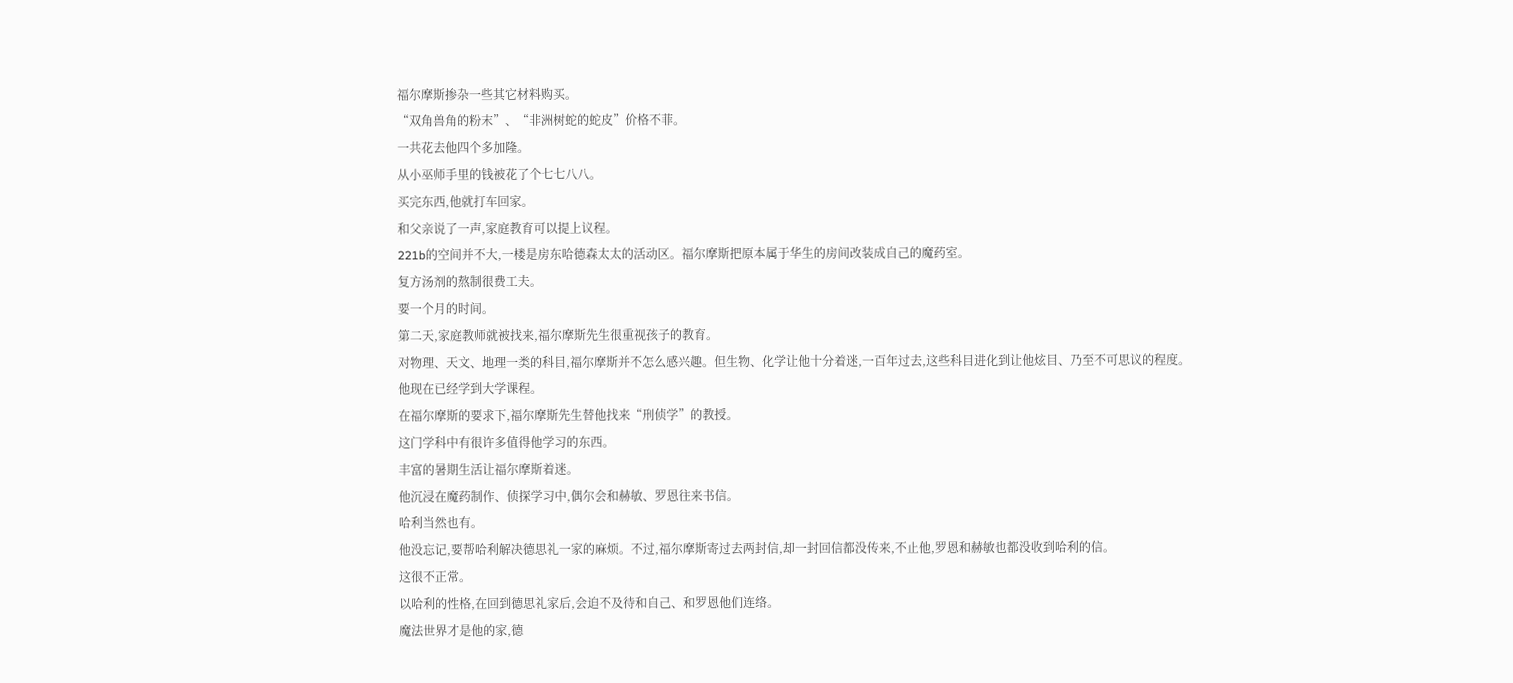福尔摩斯掺杂一些其它材料购买。
“双角兽角的粉末”、“非洲树蛇的蛇皮”价格不菲。
一共花去他四个多加隆。
从小巫师手里的钱被花了个七七八八。
买完东西,他就打车回家。
和父亲说了一声,家庭教育可以提上议程。
221b的空间并不大,一楼是房东哈德森太太的活动区。福尔摩斯把原本属于华生的房间改装成自己的魔药室。
复方汤剂的熬制很费工夫。
要一个月的时间。
第二天,家庭教师就被找来,福尔摩斯先生很重视孩子的教育。
对物理、天文、地理一类的科目,福尔摩斯并不怎么感兴趣。但生物、化学让他十分着迷,一百年过去,这些科目进化到让他炫目、乃至不可思议的程度。
他现在已经学到大学课程。
在福尔摩斯的要求下,福尔摩斯先生替他找来“刑侦学”的教授。
这门学科中有很许多值得他学习的东西。
丰富的暑期生活让福尔摩斯着迷。
他沉浸在魔药制作、侦探学习中,偶尔会和赫敏、罗恩往来书信。
哈利当然也有。
他没忘记,要帮哈利解决德思礼一家的麻烦。不过,福尔摩斯寄过去两封信,却一封回信都没传来,不止他,罗恩和赫敏也都没收到哈利的信。
这很不正常。
以哈利的性格,在回到德思礼家后,会迫不及待和自己、和罗恩他们连络。
魔法世界才是他的家,德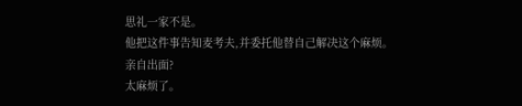思礼一家不是。
他把这件事告知麦考夫,并委托他替自己解决这个麻烦。
亲自出面?
太麻烦了。